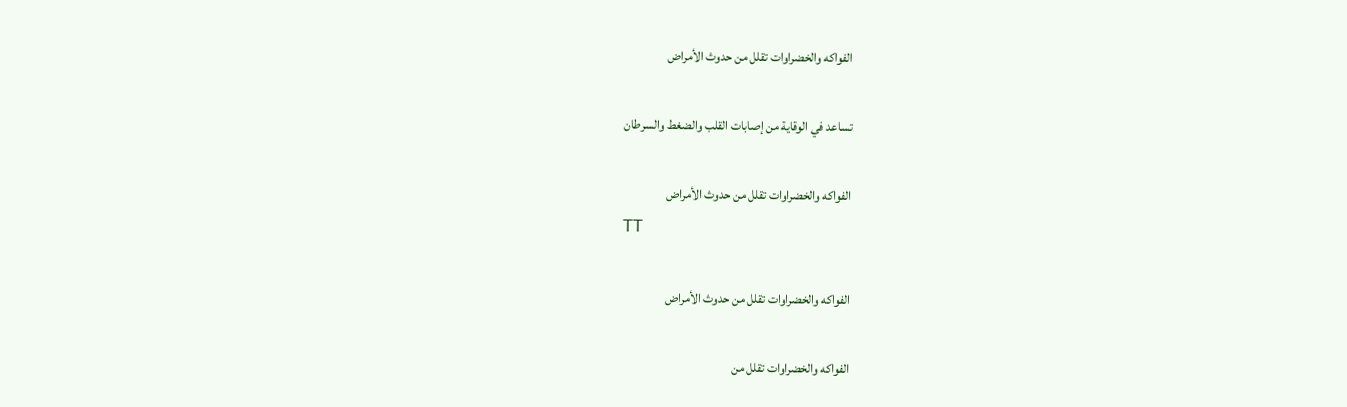الفواكه والخضراوات تقلل من حدوث الأمراض

تساعد في الوقاية من إصابات القلب والضغط والسرطان

الفواكه والخضراوات تقلل من حدوث الأمراض
TT

الفواكه والخضراوات تقلل من حدوث الأمراض

الفواكه والخضراوات تقلل من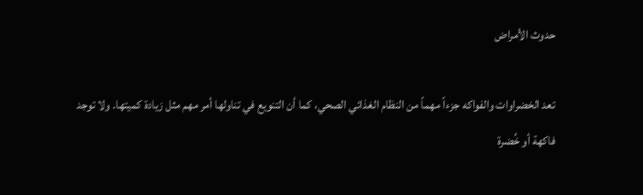حدوث الأمراض

تعد الخضراوات والفواكه جزءاً مهماً من النظام الغذائي الصحي، كما أن التنويع في تناولها أمر مهم مثل زيادة كميتها. ولا توجد فاكهة أو خُضرة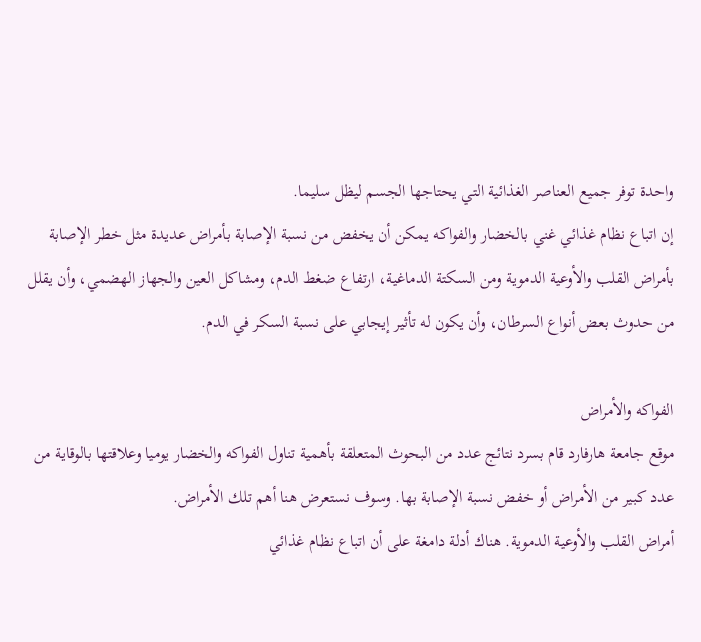واحدة توفر جميع العناصر الغذائية التي يحتاجها الجسم ليظل سليما.
إن اتباع نظام غذائي غني بالخضار والفواكه يمكن أن يخفض من نسبة الإصابة بأمراض عديدة مثل خطر الإصابة بأمراض القلب والأوعية الدموية ومن السكتة الدماغية، ارتفاع ضغط الدم، ومشاكل العين والجهاز الهضمي، وأن يقلل من حدوث بعض أنواع السرطان، وأن يكون له تأثير إيجابي على نسبة السكر في الدم.

الفواكه والأمراض
موقع جامعة هارفارد قام بسرد نتائج عدد من البحوث المتعلقة بأهمية تناول الفواكه والخضار يوميا وعلاقتها بالوقاية من عدد كبير من الأمراض أو خفض نسبة الإصابة بها. وسوف نستعرض هنا أهم تلك الأمراض.
أمراض القلب والأوعية الدموية. هناك أدلة دامغة على أن اتباع نظام غذائي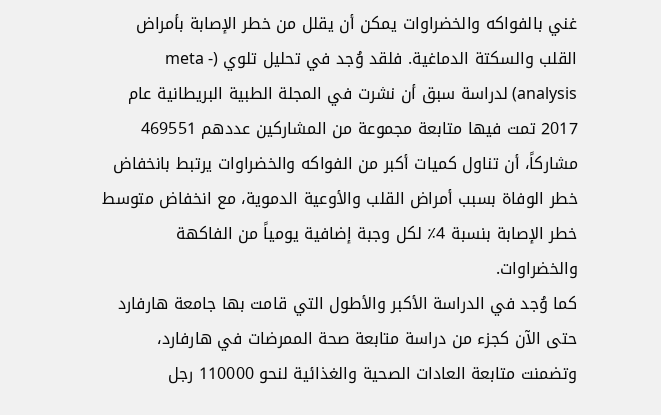غني بالفواكه والخضراوات يمكن أن يقلل من خطر الإصابة بأمراض القلب والسكتة الدماغية. فلقد وُجد في تحليل تلوي (meta - analysis) لدراسة سبق أن نشرت في المجلة الطبية البريطانية عام 2017 تمت فيها متابعة مجموعة من المشاركين عددهم 469551 مشاركاً، أن تناول كميات أكبر من الفواكه والخضراوات يرتبط بانخفاض خطر الوفاة بسبب أمراض القلب والأوعية الدموية، مع انخفاض متوسط خطر الإصابة بنسبة 4٪ لكل وجبة إضافية يومياً من الفاكهة والخضراوات.
كما وُجد في الدراسة الأكبر والأطول التي قامت بها جامعة هارفارد حتى الآن كجزء من دراسة متابعة صحة الممرضات في هارفارد، وتضمنت متابعة العادات الصحية والغذائية لنحو 110000 رجل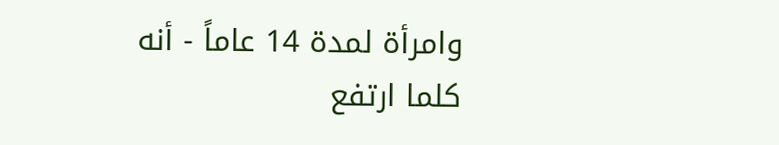وامرأة لمدة 14 عاماً - أنه كلما ارتفع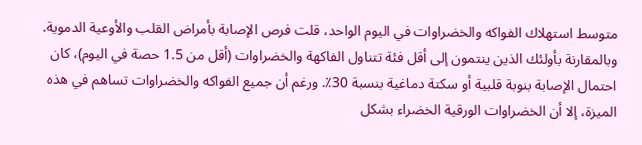متوسط استهلاك الفواكه والخضراوات في اليوم الواحد، قلت فرص الإصابة بأمراض القلب والأوعية الدموية.
وبالمقارنة بأولئك الذين ينتمون إلى أقل فئة تتناول الفاكهة والخضراوات (أقل من 1.5 حصة في اليوم)، كان احتمال الإصابة بنوبة قلبية أو سكتة دماغية بنسبة 30٪. ورغم أن جميع الفواكه والخضراوات تساهم في هذه الميزة، إلا أن الخضراوات الورقية الخضراء بشكل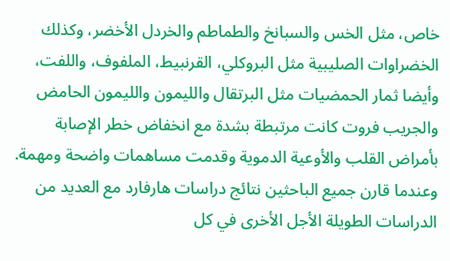خاص، مثل الخس والسبانخ والطماطم والخردل الأخضر، وكذلك الخضراوات الصليبية مثل البروكلي، القرنبيط، الملفوف، واللفت، وأيضا ثمار الحمضيات مثل البرتقال والليمون والليمون الحامض والجريب فروت كانت مرتبطة بشدة مع انخفاض خطر الإصابة بأمراض القلب والأوعية الدموية وقدمت مساهمات واضحة ومهمة.
وعندما قارن جميع الباحثين نتائج دراسات هارفارد مع العديد من الدراسات الطويلة الأجل الأخرى في كل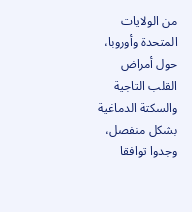من الولايات المتحدة وأوروبا، حول أمراض القلب التاجية والسكتة الدماغية بشكل منفصل، وجدوا توافقا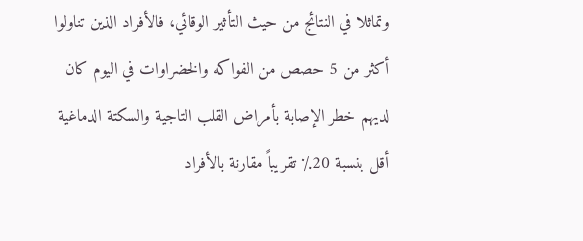وتماثلا في النتائج من حيث التأثير الوقائي، فالأفراد الذين تناولوا أكثر من 5 حصص من الفواكه والخضراوات في اليوم كان لديهم خطر الإصابة بأمراض القلب التاجية والسكتة الدماغية أقل بنسبة 20٪ تقريباً مقارنة بالأفراد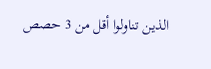الذين تناولوا أقل من 3 حصص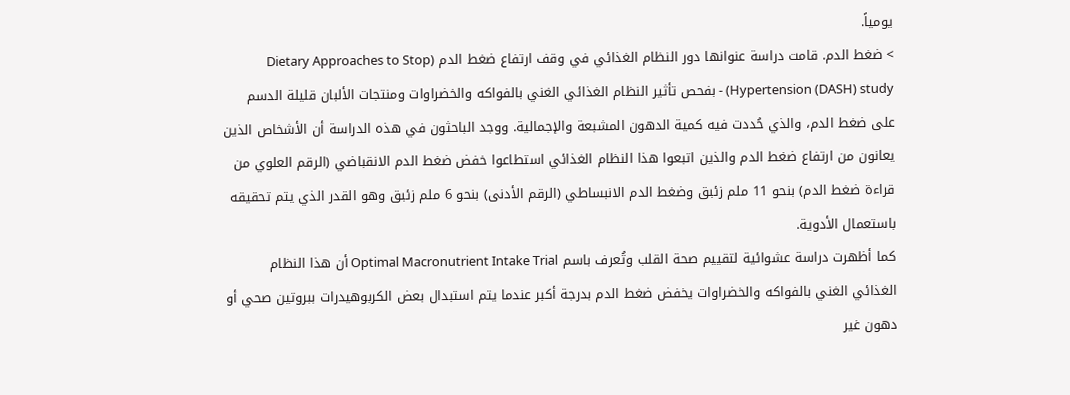يومياً.
> ضغط الدم. قامت دراسة عنوانها دور النظام الغذائي في وقف ارتفاع ضغط الدم (Dietary Approaches to Stop Hypertension (DASH) study) - بفحص تأثير النظام الغذائي الغني بالفواكه والخضراوات ومنتجات الألبان قليلة الدسم على ضغط الدم، والذي حُددت فيه كمية الدهون المشبعة والإجمالية. ووجد الباحثون في هذه الدراسة أن الأشخاص الذين يعانون من ارتفاع ضغط الدم والذين اتبعوا هذا النظام الغذائي استطاعوا خفض ضغط الدم الانقباضي (الرقم العلوي من قراءة ضغط الدم) بنحو 11 ملم زئبق وضغط الدم الانبساطي (الرقم الأدنى) بنحو 6 ملم زئبق وهو القدر الذي يتم تحقيقه باستعمال الأدوية.
كما أظهرت دراسة عشوائية لتقييم صحة القلب وتُعرف باسم Optimal Macronutrient Intake Trial أن هذا النظام الغذائي الغني بالفواكه والخضراوات يخفض ضغط الدم بدرجة أكبر عندما يتم استبدال بعض الكربوهيدرات ببروتين صحي أو دهون غير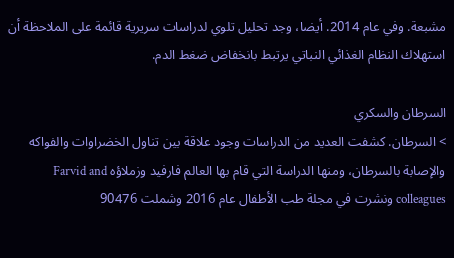مشبعة. وفي عام 2014. أيضا، وجد تحليل تلوي لدراسات سريرية قائمة على الملاحظة أن استهلاك النظام الغذائي النباتي يرتبط بانخفاض ضغط الدم.

السرطان والسكري
> السرطان. كشفت العديد من الدراسات وجود علاقة بين تناول الخضراوات والفواكه والإصابة بالسرطان، ومنها الدراسة التي قام بها العالم فارفيد وزملاؤه Farvid and colleagues ونشرت في مجلة طب الأطفال عام 2016 وشملت 90476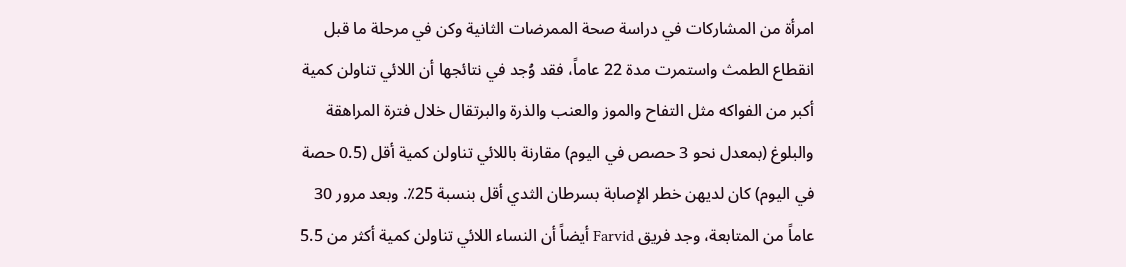امرأة من المشاركات في دراسة صحة الممرضات الثانية وكن في مرحلة ما قبل انقطاع الطمث واستمرت مدة 22 عاماً، فقد وُجد في نتائجها أن اللائي تناولن كمية أكبر من الفواكه مثل التفاح والموز والعنب والذرة والبرتقال خلال فترة المراهقة والبلوغ (بمعدل نحو 3 حصص في اليوم) مقارنة باللائي تناولن كمية أقل (0.5 حصة في اليوم) كان لديهن خطر الإصابة بسرطان الثدي أقل بنسبة 25٪. وبعد مرور 30 عاماً من المتابعة، وجد فريق Farvid أيضاً أن النساء اللائي تناولن كمية أكثر من 5.5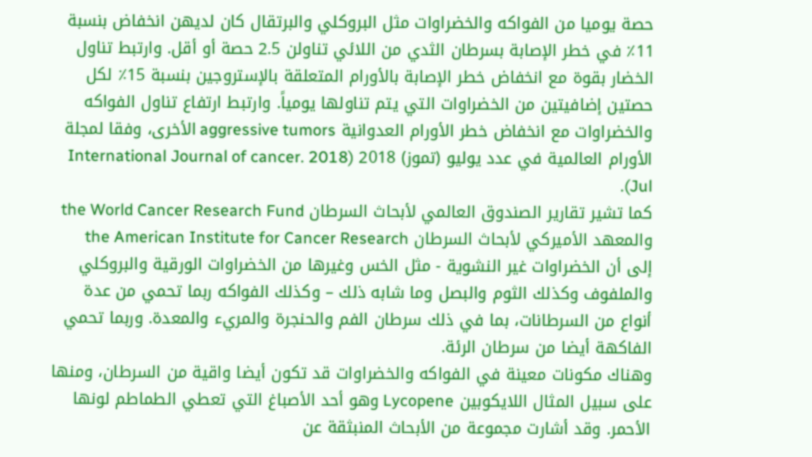حصة يوميا من الفواكه والخضراوات مثل البروكلي والبرتقال كان لديهن انخفاض بنسبة 11٪ في خطر الإصابة بسرطان الثدي من اللائي تناولن 2.5 حصة أو أقل. وارتبط تناول الخضار بقوة مع انخفاض خطر الإصابة بالأورام المتعلقة بالإستروجين بنسبة 15٪ لكل حصتين إضافيتين من الخضراوات التي يتم تناولها يومياً. وارتبط ارتفاع تناول الفواكه والخضراوات مع انخفاض خطر الأورام العدوانية aggressive tumors الأخرى، وفقا لمجلة الأورام العالمية في عدد يوليو (تموز) 2018 (International Journal of cancer. 2018 Jul).
كما تشير تقارير الصندوق العالمي لأبحاث السرطان the World Cancer Research Fund والمعهد الأميركي لأبحاث السرطان the American Institute for Cancer Research إلى أن الخضراوات غير النشوية - مثل الخس وغيرها من الخضراوات الورقية والبروكلي والملفوف وكذلك الثوم والبصل وما شابه ذلك – وكذلك الفواكه ربما تحمي من عدة أنواع من السرطانات، بما في ذلك سرطان الفم والحنجرة والمريء والمعدة. وربما تحمي الفاكهة أيضا من سرطان الرئة.
وهناك مكونات معينة في الفواكه والخضراوات قد تكون أيضا واقية من السرطان، ومنها على سبيل المثال اللايكوبين Lycopene وهو أحد الأصباغ التي تعطي الطماطم لونها الأحمر. وقد أشارت مجموعة من الأبحاث المنبثقة عن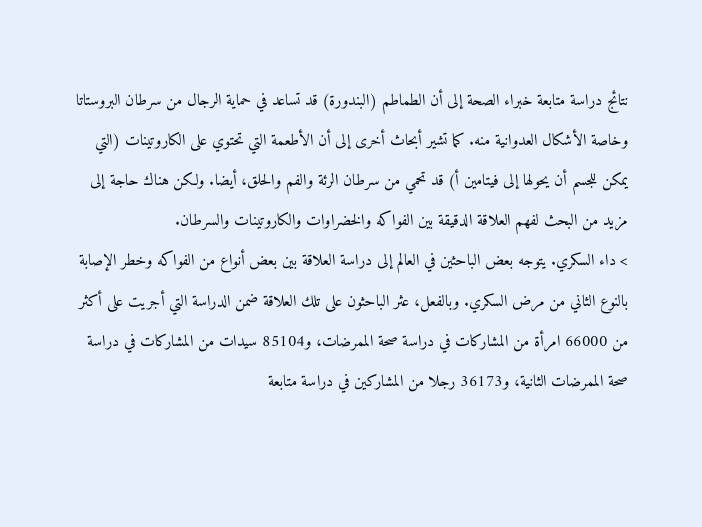نتائج دراسة متابعة خبراء الصحة إلى أن الطماطم (البندورة) قد تساعد في حماية الرجال من سرطان البروستاتا وخاصة الأشكال العدوانية منه. كما تشير أبحاث أخرى إلى أن الأطعمة التي تحتوي على الكاروتينات (التي يمكن للجسم أن يحولها إلى فيتامين أ) قد تحمي من سرطان الرئة والفم والحلق، أيضا. ولكن هناك حاجة إلى مزيد من البحث لفهم العلاقة الدقيقة بين الفواكه والخضراوات والكاروتينات والسرطان.
> داء السكري. يتوجه بعض الباحثين في العالم إلى دراسة العلاقة بين بعض أنواع من الفواكه وخطر الإصابة بالنوع الثاني من مرض السكري. وبالفعل، عثر الباحثون على تلك العلاقة ضمن الدراسة التي أجريت على أكثر من 66000 امرأة من المشاركات في دراسة صحة الممرضات، و85104 سيدات من المشاركات في دراسة صحة الممرضات الثانية، و36173 رجلا من المشاركين في دراسة متابعة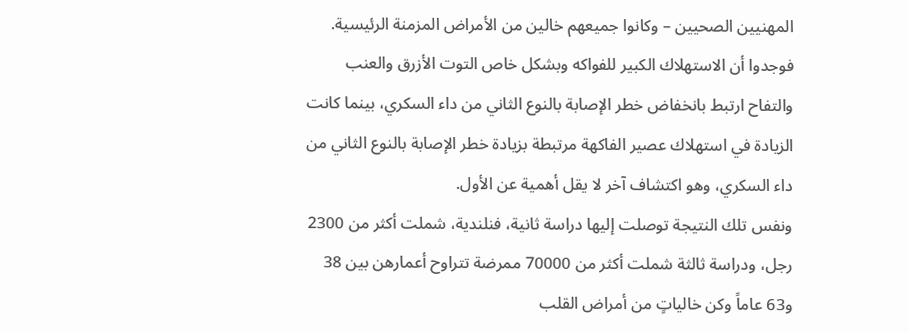المهنيين الصحيين – وكانوا جميعهم خالين من الأمراض المزمنة الرئيسية. فوجدوا أن الاستهلاك الكبير للفواكه وبشكل خاص التوت الأزرق والعنب والتفاح ارتبط بانخفاض خطر الإصابة بالنوع الثاني من داء السكري، بينما كانت الزيادة في استهلاك عصير الفاكهة مرتبطة بزيادة خطر الإصابة بالنوع الثاني من داء السكري، وهو اكتشاف آخر لا يقل أهمية عن الأول.
ونفس تلك النتيجة توصلت إليها دراسة ثانية، فنلندية، شملت أكثر من 2300 رجل، ودراسة ثالثة شملت أكثر من 70000 ممرضة تتراوح أعمارهن بين 38 و63 عاماً وكن خالياتٍ من أمراض القلب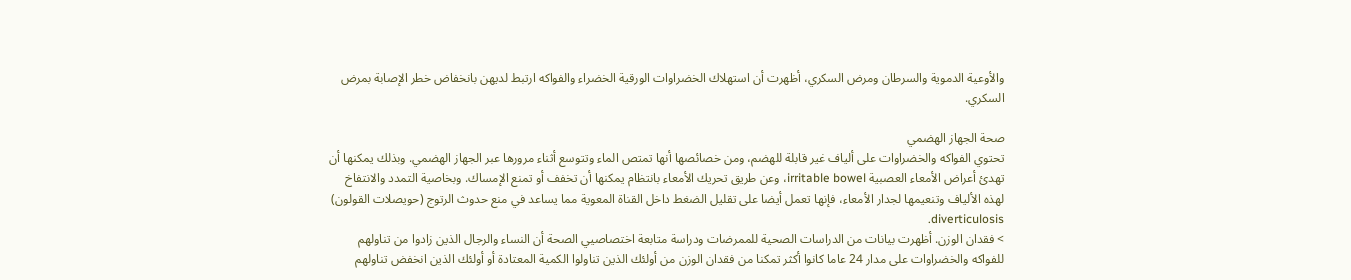والأوعية الدموية والسرطان ومرض السكري، أظهرت أن استهلاك الخضراوات الورقية الخضراء والفواكه ارتبط لديهن بانخفاض خطر الإصابة بمرض السكري.

صحة الجهاز الهضمي
تحتوي الفواكه والخضراوات على ألياف غير قابلة للهضم، ومن خصائصها أنها تمتص الماء وتتوسع أثناء مرورها عبر الجهاز الهضمي. وبذلك يمكنها أن تهدئ أعراض الأمعاء العصبية irritable bowel، وعن طريق تحريك الأمعاء بانتظام يمكنها أن تخفف أو تمنع الإمساك. وبخاصية التمدد والانتفاخ لهذه الألياف وتنعيمها لجدار الأمعاء، فإنها تعمل أيضا على تقليل الضغط داخل القناة المعوية مما يساعد في منع حدوث الرتوج (حويصلات القولون) diverticulosis.
> فقدان الوزن. أظهرت بيانات من الدراسات الصحية للممرضات ودراسة متابعة اختصاصيي الصحة أن النساء والرجال الذين زادوا من تناولهم للفواكه والخضراوات على مدار 24 عاما كانوا أكثر تمكنا من فقدان الوزن من أولئك الذين تناولوا الكمية المعتادة أو أولئك الذين انخفض تناولهم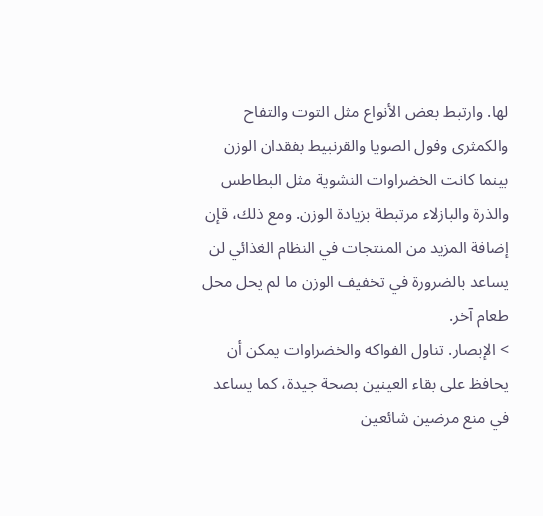لها. وارتبط بعض الأنواع مثل التوت والتفاح والكمثرى وفول الصويا والقرنبيط بفقدان الوزن بينما كانت الخضراوات النشوية مثل البطاطس والذرة والبازلاء مرتبطة بزيادة الوزن. ومع ذلك، قإن إضافة المزيد من المنتجات في النظام الغذائي لن يساعد بالضرورة في تخفيف الوزن ما لم يحل محل طعام آخر.
> الإبصار. تناول الفواكه والخضراوات يمكن أن يحافظ على بقاء العينين بصحة جيدة، كما يساعد في منع مرضين شائعين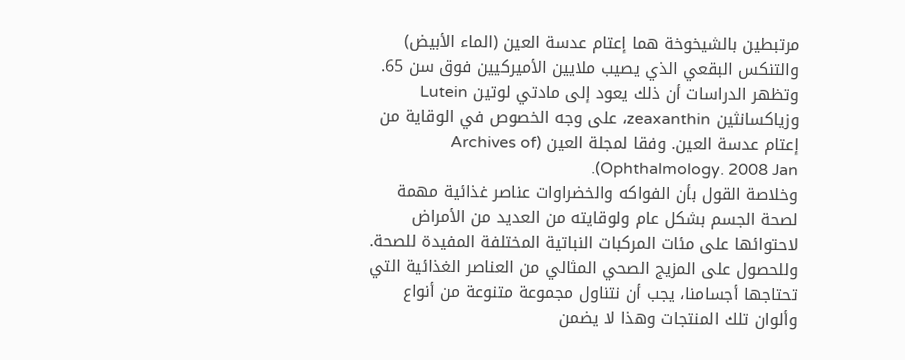مرتبطين بالشيخوخة هما إعتام عدسة العين (الماء الأبيض) والتنكس البقعي الذي يصيب ملايين الأميركيين فوق سن 65. وتظهر الدراسات أن ذلك يعود إلى مادتي لوتين Lutein وزياكسانثين zeaxanthin، على وجه الخصوص في الوقاية من إعتام عدسة العين. وفقا لمجلة العين (Archives of Ophthalmology. 2008 Jan).
وخلاصة القول بأن الفواكه والخضراوات عناصر غذائية مهمة لصحة الجسم بشكل عام ولوقايته من العديد من الأمراض لاحتوائها على مئات المركبات النباتية المختلفة المفيدة للصحة. وللحصول على المزيج الصحي المثالي من العناصر الغذائية التي تحتاجها أجسامنا، يجب أن نتناول مجموعة متنوعة من أنواع وألوان تلك المنتجات وهذا لا يضمن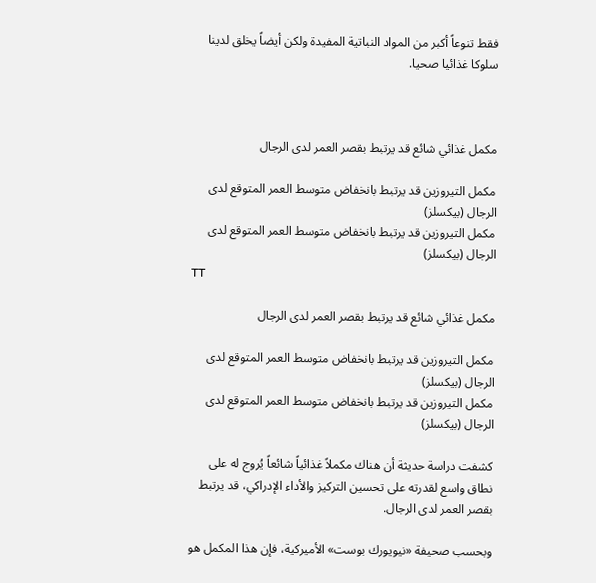فقط تنوعاً أكبر من المواد النباتية المفيدة ولكن أيضاً يخلق لدينا سلوكا غذائيا صحيا.



مكمل غذائي شائع قد يرتبط بقصر العمر لدى الرجال

مكمل التيروزين قد يرتبط بانخفاض متوسط العمر المتوقع لدى الرجال (بيكسلز)
مكمل التيروزين قد يرتبط بانخفاض متوسط العمر المتوقع لدى الرجال (بيكسلز)
TT

مكمل غذائي شائع قد يرتبط بقصر العمر لدى الرجال

مكمل التيروزين قد يرتبط بانخفاض متوسط العمر المتوقع لدى الرجال (بيكسلز)
مكمل التيروزين قد يرتبط بانخفاض متوسط العمر المتوقع لدى الرجال (بيكسلز)

كشفت دراسة حديثة أن هناك مكملاً غذائياً شائعاً يُروج له على نطاق واسع لقدرته على تحسين التركيز والأداء الإدراكي، قد يرتبط بقصر العمر لدى الرجال.

وبحسب صحيفة «نيويورك بوست» الأميركية، فإن هذا المكمل هو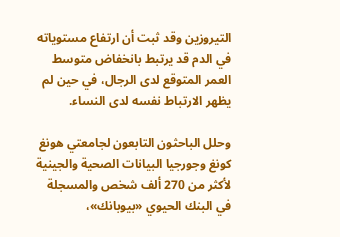التيروزين وقد ثبت أن ارتفاع مستوياته في الدم قد يرتبط بانخفاض متوسط العمر المتوقع لدى الرجال، في حين لم يظهر الارتباط نفسه لدى النساء.

وحلل الباحثون التابعون لجامعتي هونغ كونغ وجورجيا البيانات الصحية والجينية لأكثر من 270 ألف شخص والمسجلة في البنك الحيوي «بيوبانك»،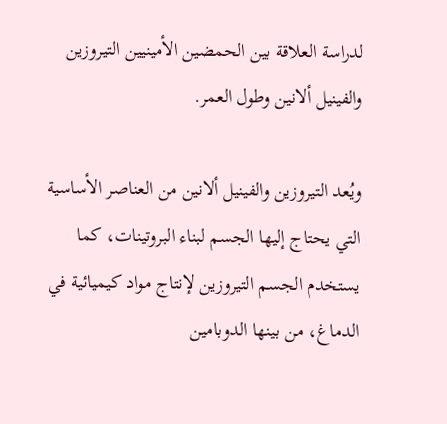لدراسة العلاقة بين الحمضين الأمينيين التيروزين والفينيل ألانين وطول العمر.

ويُعد التيروزين والفينيل ألانين من العناصر الأساسية التي يحتاج إليها الجسم لبناء البروتينات، كما يستخدم الجسم التيروزين لإنتاج مواد كيميائية في الدماغ، من بينها الدوبامين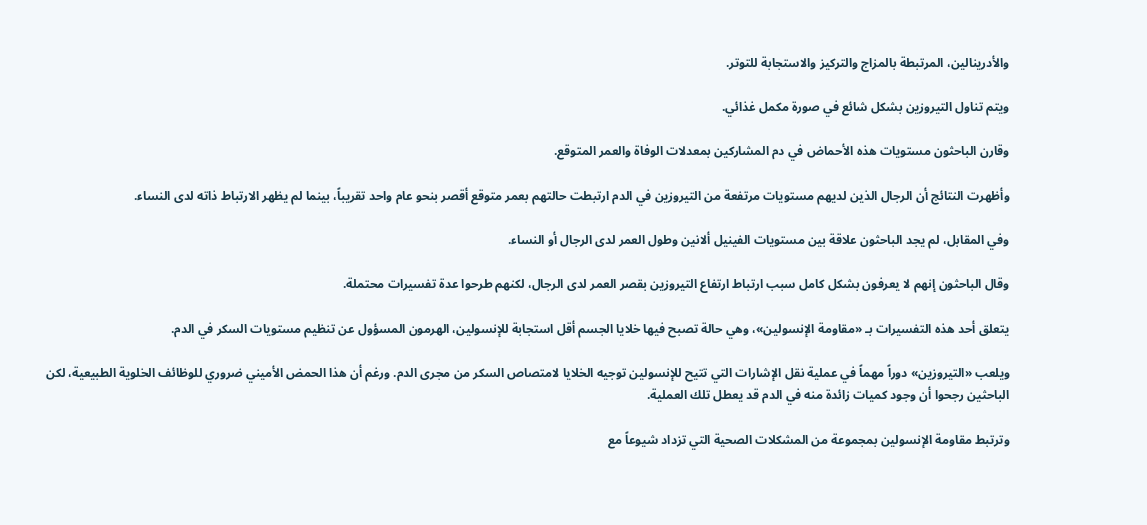والأدرينالين، المرتبطة بالمزاج والتركيز والاستجابة للتوتر.

ويتم تناول التيروزين بشكل شائع في صورة مكمل غذائي.

وقارن الباحثون مستويات هذه الأحماض في دم المشاركين بمعدلات الوفاة والعمر المتوقع.

وأظهرت النتائج أن الرجال الذين لديهم مستويات مرتفعة من التيروزين في الدم ارتبطت حالتهم بعمر متوقع أقصر بنحو عام واحد تقريباً، بينما لم يظهر الارتباط ذاته لدى النساء.

وفي المقابل، لم يجد الباحثون علاقة بين مستويات الفينيل ألانين وطول العمر لدى الرجال أو النساء.

وقال الباحثون إنهم لا يعرفون بشكل كامل سبب ارتباط ارتفاع التيروزين بقصر العمر لدى الرجال، لكنهم طرحوا عدة تفسيرات محتملة.

يتعلق أحد هذه التفسيرات بـ «مقاومة الإنسولين»، وهي حالة تصبح فيها خلايا الجسم أقل استجابة للإنسولين، الهرمون المسؤول عن تنظيم مستويات السكر في الدم.

ويلعب «التيروزين» دوراً مهماً في عملية نقل الإشارات التي تتيح للإنسولين توجيه الخلايا لامتصاص السكر من مجرى الدم. ورغم أن هذا الحمض الأميني ضروري للوظائف الخلوية الطبيعية، لكن الباحثين رجحوا أن وجود كميات زائدة منه في الدم قد يعطل تلك العملية.

وترتبط مقاومة الإنسولين بمجموعة من المشكلات الصحية التي تزداد شيوعاً مع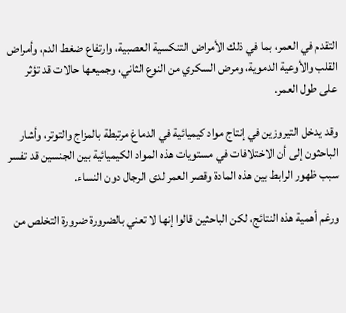التقدم في العمر، بما في ذلك الأمراض التنكسية العصبية، وارتفاع ضغط الدم، وأمراض القلب والأوعية الدموية، ومرض السكري من النوع الثاني، وجميعها حالات قد تؤثر على طول العمر.

وقد يدخل التيروزين في إنتاج مواد كيميائية في الدماغ مرتبطة بالمزاج والتوتر، وأشار الباحثون إلى أن الاختلافات في مستويات هذه المواد الكيميائية بين الجنسين قد تفسر سبب ظهور الرابط بين هذه المادة وقصر العمر لدى الرجال دون النساء.

ورغم أهمية هذه النتائج، لكن الباحثين قالوا إنها لا تعني بالضرورة ضرورة التخلص من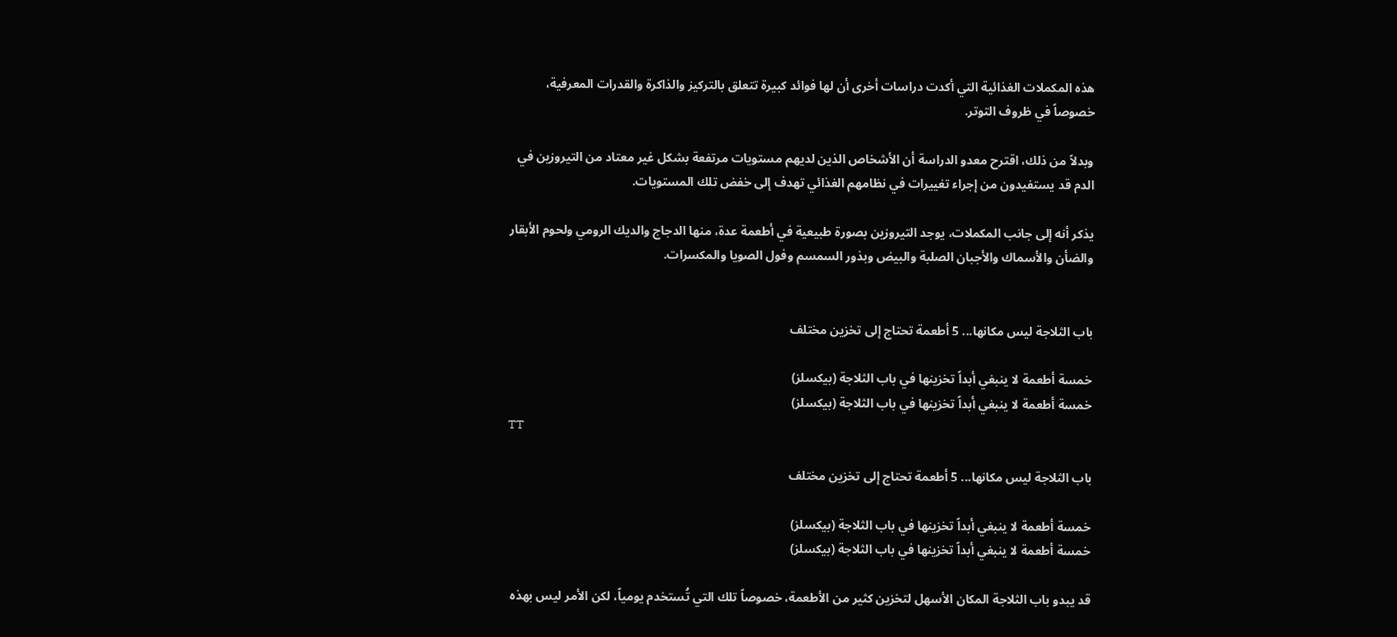هذه المكملات الغذائية التي أكدت دراسات أخرى أن لها فوائد كبيرة تتعلق بالتركيز والذاكرة والقدرات المعرفية، خصوصاً في ظروف التوتر.

وبدلاً من ذلك، اقترح معدو الدراسة أن الأشخاص الذين لديهم مستويات مرتفعة بشكل غير معتاد من التيروزين في الدم قد يستفيدون من إجراء تغييرات في نظامهم الغذائي تهدف إلى خفض تلك المستويات.

يذكر أنه إلى جانب المكملات، يوجد التيروزين بصورة طبيعية في أطعمة عدة، منها الدجاج والديك الرومي ولحوم الأبقار والضأن والأسماك والأجبان الصلبة والبيض وبذور السمسم وفول الصويا والمكسرات.


باب الثلاجة ليس مكانها... 5 أطعمة تحتاج إلى تخزين مختلف

خمسة أطعمة لا ينبغي أبداً تخزينها في باب الثلاجة (بيكسلز)
خمسة أطعمة لا ينبغي أبداً تخزينها في باب الثلاجة (بيكسلز)
TT

باب الثلاجة ليس مكانها... 5 أطعمة تحتاج إلى تخزين مختلف

خمسة أطعمة لا ينبغي أبداً تخزينها في باب الثلاجة (بيكسلز)
خمسة أطعمة لا ينبغي أبداً تخزينها في باب الثلاجة (بيكسلز)

قد يبدو باب الثلاجة المكان الأسهل لتخزين كثير من الأطعمة، خصوصاً تلك التي تُستخدم يومياً، لكن الأمر ليس بهذه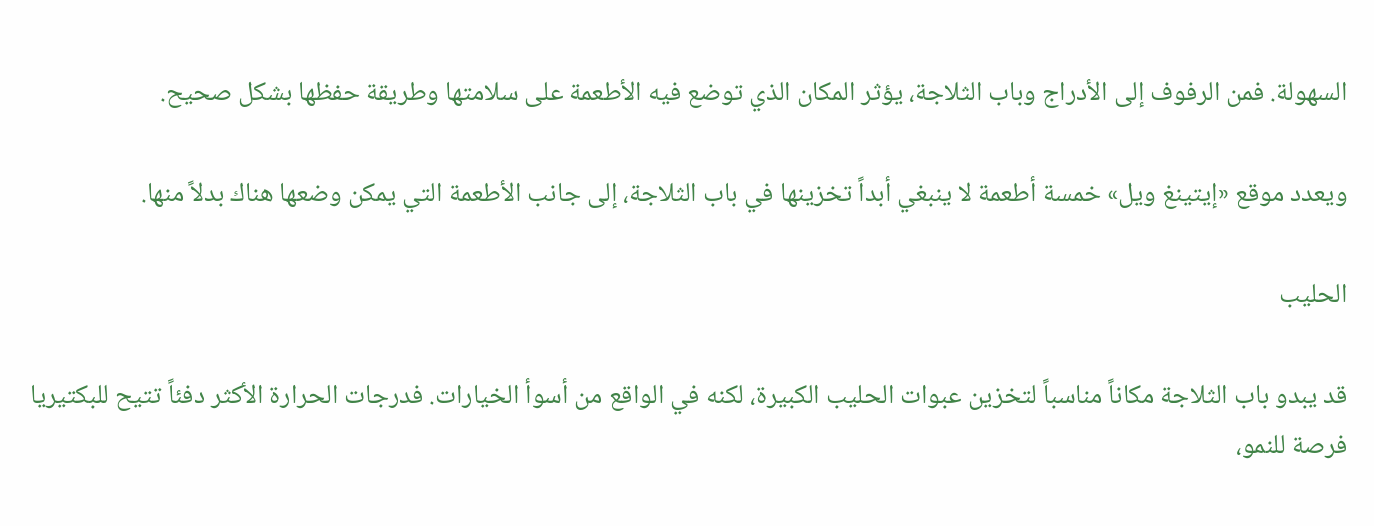السهولة. فمن الرفوف إلى الأدراج وباب الثلاجة، يؤثر المكان الذي توضع فيه الأطعمة على سلامتها وطريقة حفظها بشكل صحيح.

ويعدد موقع «إيتينغ ويل» خمسة أطعمة لا ينبغي أبداً تخزينها في باب الثلاجة، إلى جانب الأطعمة التي يمكن وضعها هناك بدلاً منها.

الحليب

قد يبدو باب الثلاجة مكاناً مناسباً لتخزين عبوات الحليب الكبيرة، لكنه في الواقع من أسوأ الخيارات. فدرجات الحرارة الأكثر دفئاً تتيح للبكتيريا فرصة للنمو،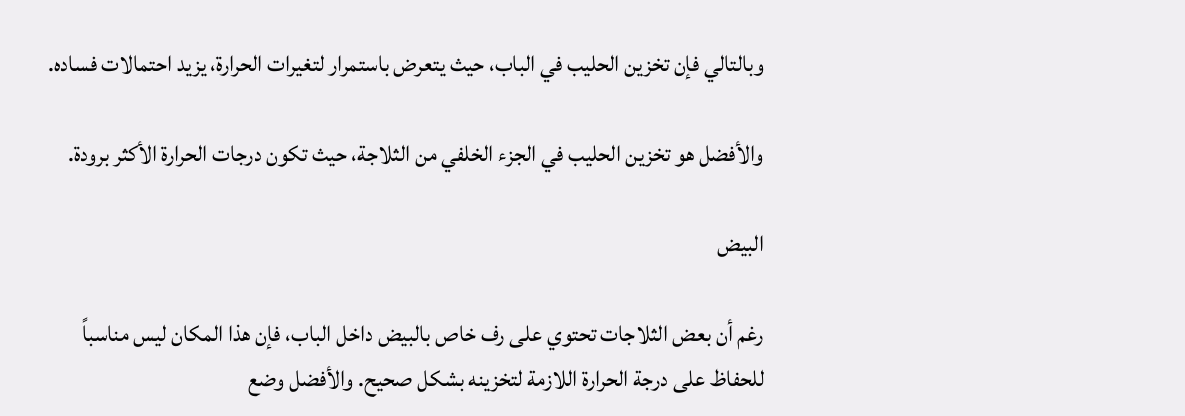وبالتالي فإن تخزين الحليب في الباب، حيث يتعرض باستمرار لتغيرات الحرارة، يزيد احتمالات فساده.

والأفضل هو تخزين الحليب في الجزء الخلفي من الثلاجة، حيث تكون درجات الحرارة الأكثر برودة.

البيض

رغم أن بعض الثلاجات تحتوي على رف خاص بالبيض داخل الباب، فإن هذا المكان ليس مناسباً للحفاظ على درجة الحرارة اللازمة لتخزينه بشكل صحيح. والأفضل وضع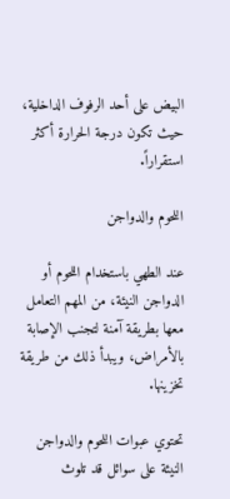البيض على أحد الرفوف الداخلية، حيث تكون درجة الحرارة أكثر استقراراً.

اللحوم والدواجن

عند الطهي باستخدام اللحوم أو الدواجن النيئة، من المهم التعامل معها بطريقة آمنة لتجنب الإصابة بالأمراض، ويبدأ ذلك من طريقة تخزينها.

تحتوي عبوات اللحوم والدواجن النيئة على سوائل قد تلوث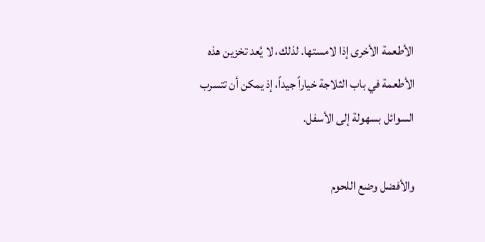الأطعمة الأخرى إذا لامستها. لذلك، لا يُعد تخزين هذه الأطعمة في باب الثلاجة خياراً جيداً، إذ يمكن أن تتسرب السوائل بسهولة إلى الأسفل.

والأفضل وضع اللحوم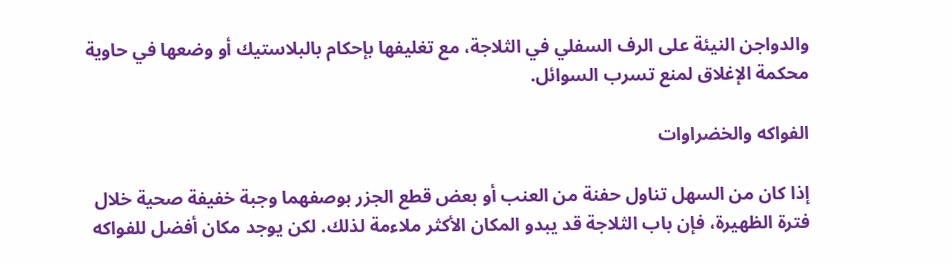والدواجن النيئة على الرف السفلي في الثلاجة، مع تغليفها بإحكام بالبلاستيك أو وضعها في حاوية محكمة الإغلاق لمنع تسرب السوائل.

الفواكه والخضراوات

إذا كان من السهل تناول حفنة من العنب أو بعض قطع الجزر بوصفهما وجبة خفيفة صحية خلال فترة الظهيرة، فإن باب الثلاجة قد يبدو المكان الأكثر ملاءمة لذلك. لكن يوجد مكان أفضل للفواكه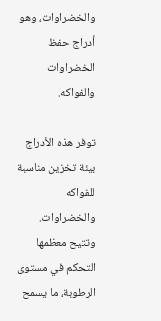والخضراوات، وهو أدراج حفظ الخضراوات والفواكه.

توفر هذه الأدراج بيئة تخزين مناسبة للفواكه والخضراوات. وتتيح معظمها التحكم في مستوى الرطوبة، ما يسمح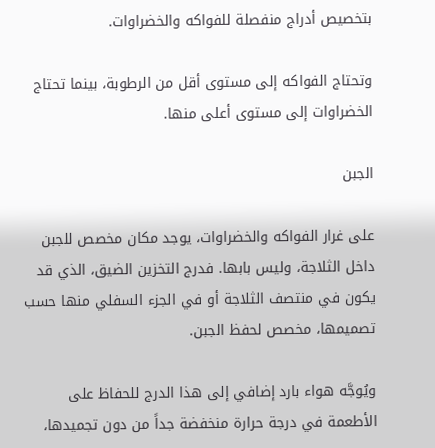بتخصيص أدراج منفصلة للفواكه والخضراوات.

وتحتاج الفواكه إلى مستوى أقل من الرطوبة، بينما تحتاج الخضراوات إلى مستوى أعلى منها.

الجبن

على غرار الفواكه والخضراوات، يوجد مكان مخصص للجبن داخل الثلاجة، وليس بابها. فدرج التخزين الضيق، الذي قد يكون في منتصف الثلاجة أو في الجزء السفلي منها حسب تصميمها، مخصص لحفظ الجبن.

ويُوجَّه هواء بارد إضافي إلى هذا الدرج للحفاظ على الأطعمة في درجة حرارة منخفضة جداً من دون تجميدها،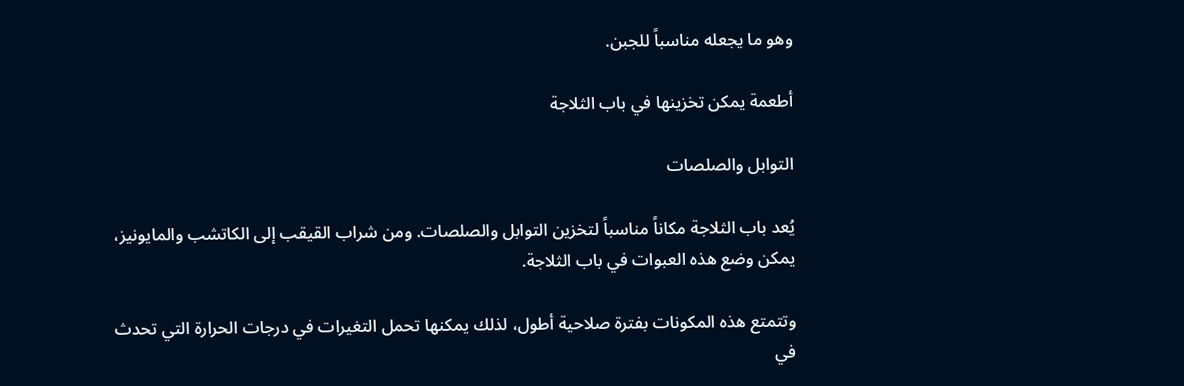وهو ما يجعله مناسباً للجبن.

أطعمة يمكن تخزينها في باب الثلاجة

التوابل والصلصات

يُعد باب الثلاجة مكاناً مناسباً لتخزين التوابل والصلصات. ومن شراب القيقب إلى الكاتشب والمايونيز، يمكن وضع هذه العبوات في باب الثلاجة.

وتتمتع هذه المكونات بفترة صلاحية أطول، لذلك يمكنها تحمل التغيرات في درجات الحرارة التي تحدث في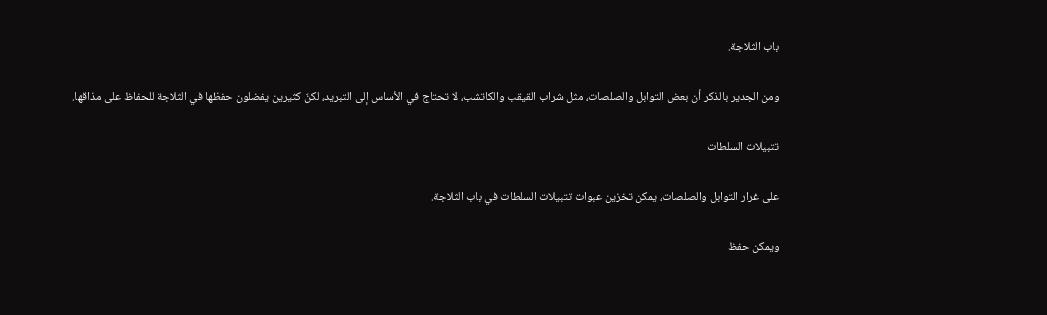باب الثلاجة.

ومن الجدير بالذكر أن بعض التوابل والصلصات، مثل شراب القيقب والكاتشب، لا تحتاج في الأساس إلى التبريد، لكنّ كثيرين يفضلون حفظها في الثلاجة للحفاظ على مذاقها.

تتبيلات السلطات

على غرار التوابل والصلصات، يمكن تخزين عبوات تتبيلات السلطات في باب الثلاجة.

ويمكن حفظ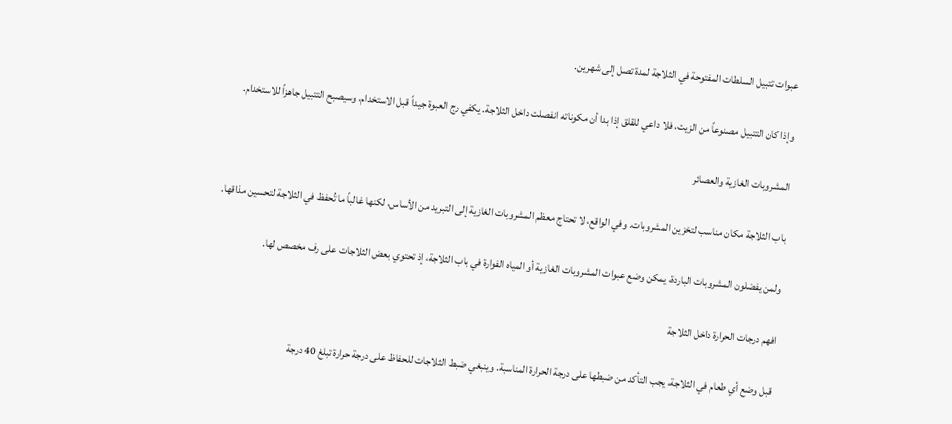عبوات تتبيل السلطات المفتوحة في الثلاجة لمدة تصل إلى شهرين.

وإذا كان التتبيل مصنوعاً من الزيت، فلا داعي للقلق إذا بدا أن مكوناته انفصلت داخل الثلاجة. يكفي رج العبوة جيداً قبل الاستخدام، وسيصبح التتبيل جاهزاً للاستخدام.

المشروبات الغازية والعصائر

باب الثلاجة مكان مناسب لتخزين المشروبات. وفي الواقع، لا تحتاج معظم المشروبات الغازية إلى التبريد من الأساس، لكنها غالباً ما تُحفظ في الثلاجة لتحسين مذاقها.

ولمن يفضلون المشروبات الباردة، يمكن وضع عبوات المشروبات الغازية أو المياه الفوارة في باب الثلاجة، إذ تحتوي بعض الثلاجات على رف مخصص لها.

افهم درجات الحرارة داخل الثلاجة

قبل وضع أي طعام في الثلاجة، يجب التأكد من ضبطها على درجة الحرارة المناسبة. وينبغي ضبط الثلاجات للحفاظ على درجة حرارة تبلغ 40 درجة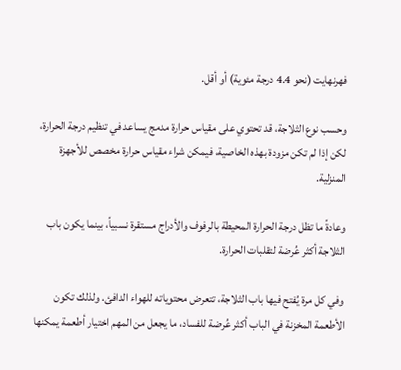فهرنهايت (نحو 4.4 درجة مئوية) أو أقل.

وحسب نوع الثلاجة، قد تحتوي على مقياس حرارة مدمج يساعد في تنظيم درجة الحرارة، لكن إذا لم تكن مزودة بهذه الخاصية، فيمكن شراء مقياس حرارة مخصص للأجهزة المنزلية.

وعادةً ما تظل درجة الحرارة المحيطة بالرفوف والأدراج مستقرة نسبياً، بينما يكون باب الثلاجة أكثر عُرضة لتقلبات الحرارة.

وفي كل مرة يُفتح فيها باب الثلاجة، تتعرض محتوياته للهواء الدافئ. ولذلك تكون الأطعمة المخزنة في الباب أكثر عُرضة للفساد، ما يجعل من المهم اختيار أطعمة يمكنها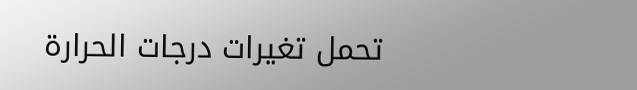تحمل تغيرات درجات الحرارة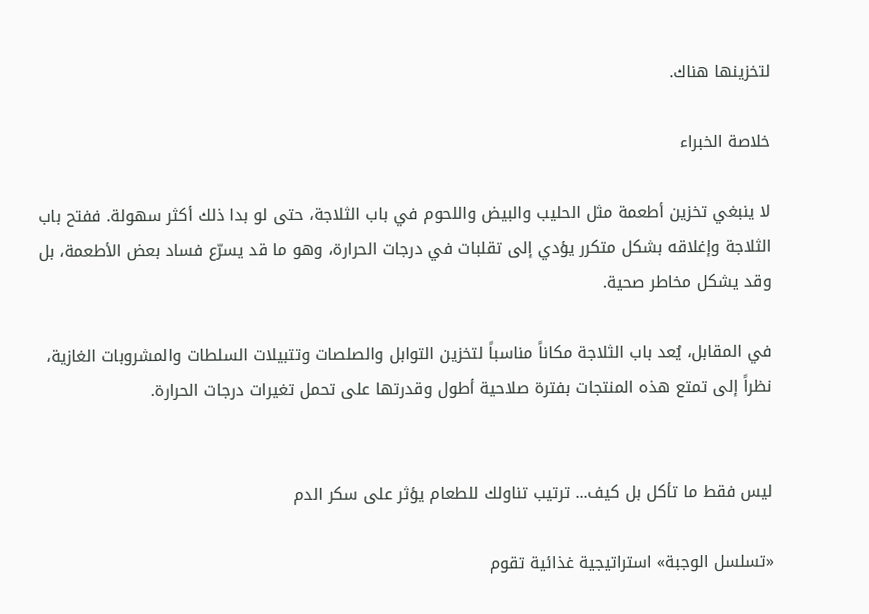لتخزينها هناك.

خلاصة الخبراء

لا ينبغي تخزين أطعمة مثل الحليب والبيض واللحوم في باب الثلاجة، حتى لو بدا ذلك أكثر سهولة. ففتح باب الثلاجة وإغلاقه بشكل متكرر يؤدي إلى تقلبات في درجات الحرارة، وهو ما قد يسرّع فساد بعض الأطعمة، بل وقد يشكل مخاطر صحية.

في المقابل، يُعد باب الثلاجة مكاناً مناسباً لتخزين التوابل والصلصات وتتبيلات السلطات والمشروبات الغازية، نظراً إلى تمتع هذه المنتجات بفترة صلاحية أطول وقدرتها على تحمل تغيرات درجات الحرارة.


ليس فقط ما تأكل بل كيف... ترتيب تناولك للطعام يؤثر على سكر الدم

«تسلسل الوجبة» استراتيجية غذائية تقوم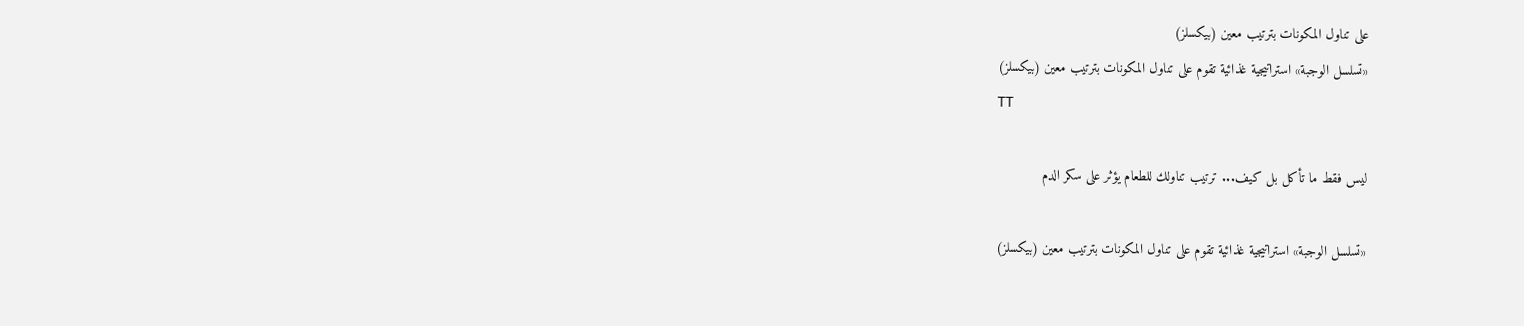على تناول المكونات بترتيب معين (بيكسلز)
«تسلسل الوجبة» استراتيجية غذائية تقوم على تناول المكونات بترتيب معين (بيكسلز)
TT

ليس فقط ما تأكل بل كيف... ترتيب تناولك للطعام يؤثر على سكر الدم

«تسلسل الوجبة» استراتيجية غذائية تقوم على تناول المكونات بترتيب معين (بيكسلز)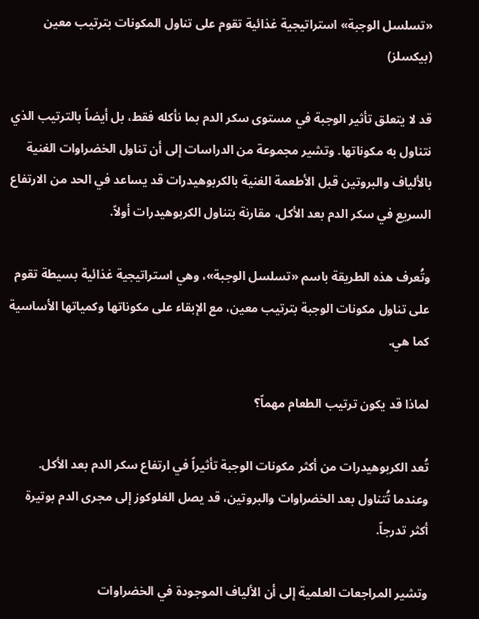«تسلسل الوجبة» استراتيجية غذائية تقوم على تناول المكونات بترتيب معين (بيكسلز)

قد لا يتعلق تأثير الوجبة في مستوى سكر الدم بما نأكله فقط، بل أيضاً بالترتيب الذي نتناول به مكوناتها. وتشير مجموعة من الدراسات إلى أن تناول الخضراوات الغنية بالألياف والبروتين قبل الأطعمة الغنية بالكربوهيدرات قد يساعد في الحد من الارتفاع السريع في سكر الدم بعد الأكل، مقارنة بتناول الكربوهيدرات أولاً.

وتُعرف هذه الطريقة باسم «تسلسل الوجبة»، وهي استراتيجية غذائية بسيطة تقوم على تناول مكونات الوجبة بترتيب معين، مع الإبقاء على مكوناتها وكمياتها الأساسية كما هي.

لماذا قد يكون ترتيب الطعام مهماً؟

تُعد الكربوهيدرات من أكثر مكونات الوجبة تأثيراً في ارتفاع سكر الدم بعد الأكل. وعندما تُتناول بعد الخضراوات والبروتين، قد يصل الغلوكوز إلى مجرى الدم بوتيرة أكثر تدرجاً.

وتشير المراجعات العلمية إلى أن الألياف الموجودة في الخضراوات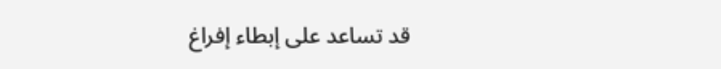قد تساعد على إبطاء إفراغ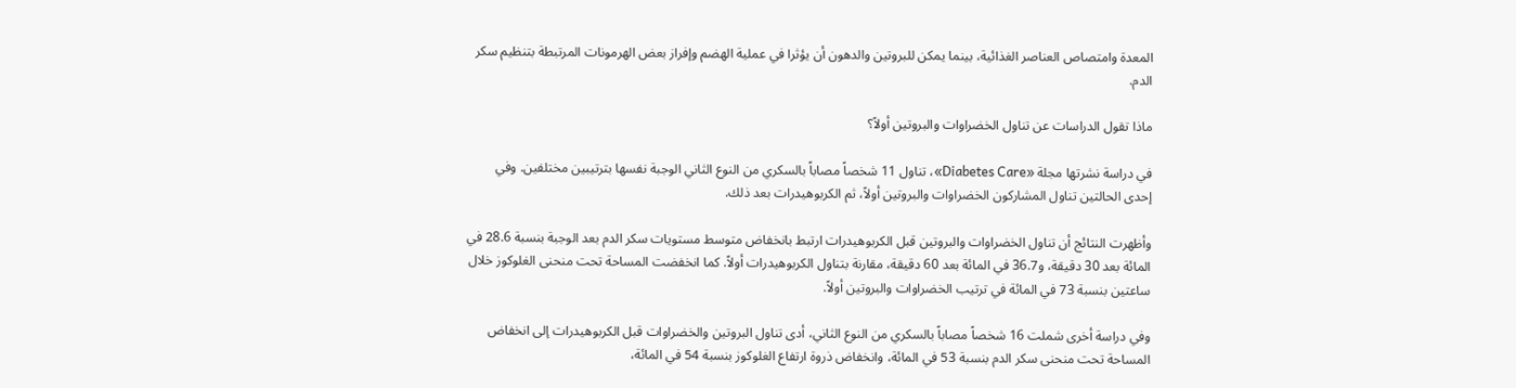المعدة وامتصاص العناصر الغذائية، بينما يمكن للبروتين والدهون أن يؤثرا في عملية الهضم وإفراز بعض الهرمونات المرتبطة بتنظيم سكر الدم.

ماذا تقول الدراسات عن تناول الخضراوات والبروتين أولاً؟

في دراسة نشرتها مجلة «Diabetes Care»، تناول 11 شخصاً مصاباً بالسكري من النوع الثاني الوجبة نفسها بترتيبين مختلفين. وفي إحدى الحالتين تناول المشاركون الخضراوات والبروتين أولاً، ثم الكربوهيدرات بعد ذلك.

وأظهرت النتائج أن تناول الخضراوات والبروتين قبل الكربوهيدرات ارتبط بانخفاض متوسط مستويات سكر الدم بعد الوجبة بنسبة 28.6 في المائة بعد 30 دقيقة، و36.7 في المائة بعد 60 دقيقة، مقارنة بتناول الكربوهيدرات أولاً. كما انخفضت المساحة تحت منحنى الغلوكوز خلال ساعتين بنسبة 73 في المائة في ترتيب الخضراوات والبروتين أولاً.

وفي دراسة أخرى شملت 16 شخصاً مصاباً بالسكري من النوع الثاني، أدى تناول البروتين والخضراوات قبل الكربوهيدرات إلى انخفاض المساحة تحت منحنى سكر الدم بنسبة 53 في المائة، وانخفاض ذروة ارتفاع الغلوكوز بنسبة 54 في المائة،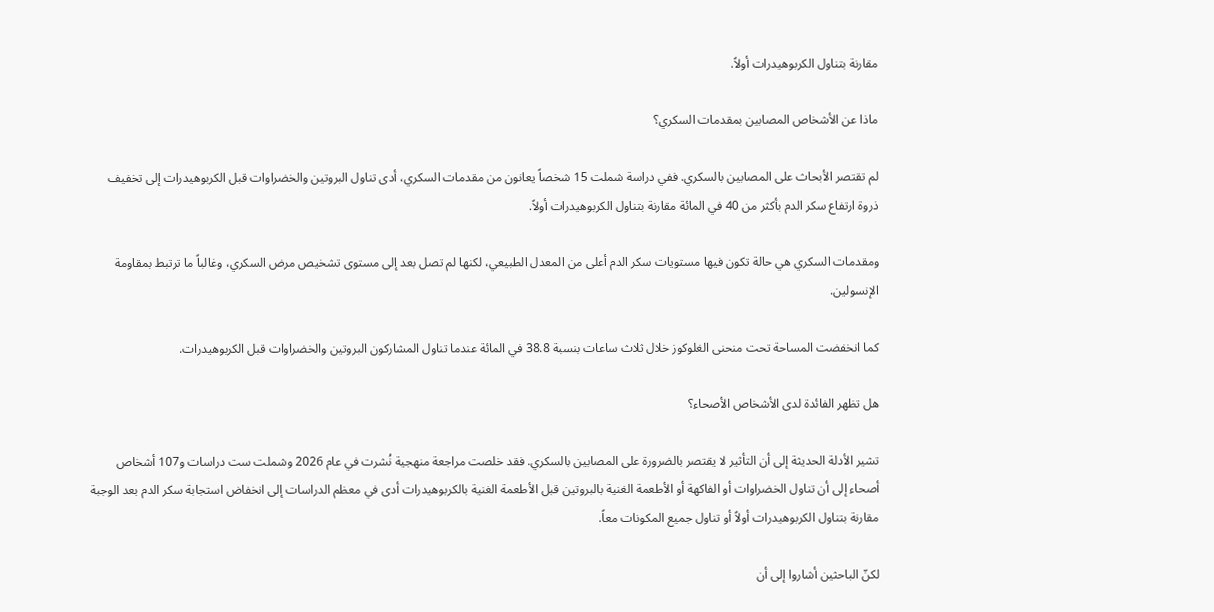مقارنة بتناول الكربوهيدرات أولاً.

ماذا عن الأشخاص المصابين بمقدمات السكري؟

لم تقتصر الأبحاث على المصابين بالسكري. ففي دراسة شملت 15 شخصاً يعانون من مقدمات السكري، أدى تناول البروتين والخضراوات قبل الكربوهيدرات إلى تخفيف ذروة ارتفاع سكر الدم بأكثر من 40 في المائة مقارنة بتناول الكربوهيدرات أولاً.

ومقدمات السكري هي حالة تكون فيها مستويات سكر الدم أعلى من المعدل الطبيعي، لكنها لم تصل بعد إلى مستوى تشخيص مرض السكري، وغالباً ما ترتبط بمقاومة الإنسولين.

كما انخفضت المساحة تحت منحنى الغلوكوز خلال ثلاث ساعات بنسبة 38.8 في المائة عندما تناول المشاركون البروتين والخضراوات قبل الكربوهيدرات.

هل تظهر الفائدة لدى الأشخاص الأصحاء؟

تشير الأدلة الحديثة إلى أن التأثير لا يقتصر بالضرورة على المصابين بالسكري. فقد خلصت مراجعة منهجية نُشرت في عام 2026 وشملت ست دراسات و107 أشخاص أصحاء إلى أن تناول الخضراوات أو الفاكهة أو الأطعمة الغنية بالبروتين قبل الأطعمة الغنية بالكربوهيدرات أدى في معظم الدراسات إلى انخفاض استجابة سكر الدم بعد الوجبة مقارنة بتناول الكربوهيدرات أولاً أو تناول جميع المكونات معاً.

لكنّ الباحثين أشاروا إلى أن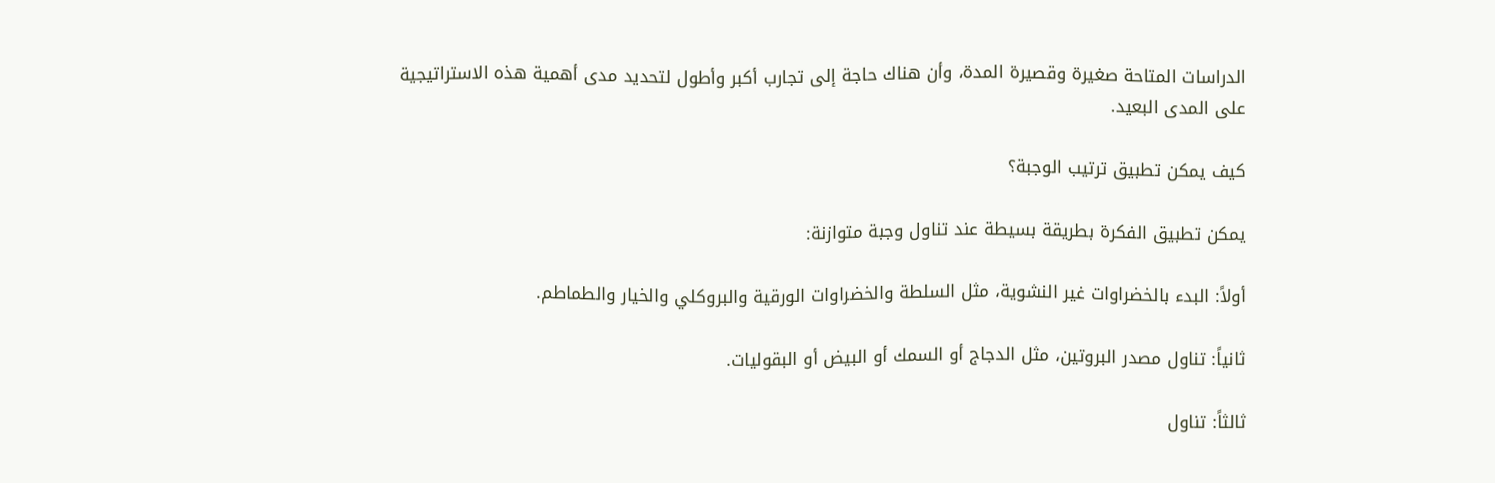الدراسات المتاحة صغيرة وقصيرة المدة، وأن هناك حاجة إلى تجارب أكبر وأطول لتحديد مدى أهمية هذه الاستراتيجية على المدى البعيد.

كيف يمكن تطبيق ترتيب الوجبة؟

يمكن تطبيق الفكرة بطريقة بسيطة عند تناول وجبة متوازنة:

أولاً: البدء بالخضراوات غير النشوية، مثل السلطة والخضراوات الورقية والبروكلي والخيار والطماطم.

ثانياً: تناول مصدر البروتين، مثل الدجاج أو السمك أو البيض أو البقوليات.

ثالثاً: تناول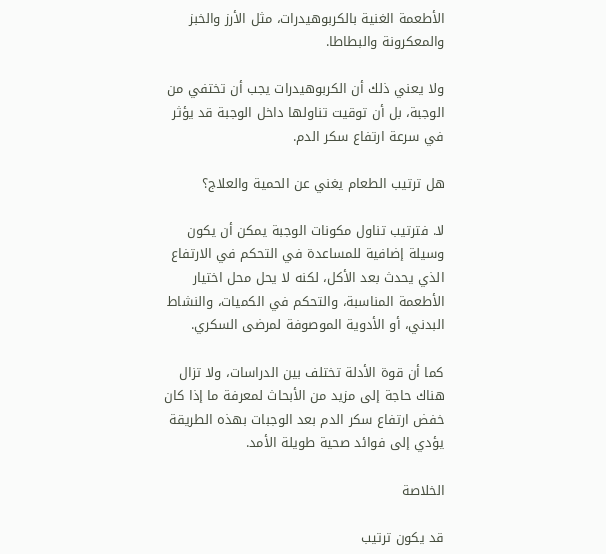الأطعمة الغنية بالكربوهيدرات، مثل الأرز والخبز والمعكرونة والبطاطا.

ولا يعني ذلك أن الكربوهيدرات يجب أن تختفي من الوجبة، بل أن توقيت تناولها داخل الوجبة قد يؤثر في سرعة ارتفاع سكر الدم.

هل ترتيب الطعام يغني عن الحمية والعلاج؟

لا. فترتيب تناول مكونات الوجبة يمكن أن يكون وسيلة إضافية للمساعدة في التحكم في الارتفاع الذي يحدث بعد الأكل، لكنه لا يحل محل اختيار الأطعمة المناسبة، والتحكم في الكميات، والنشاط البدني، أو الأدوية الموصوفة لمرضى السكري.

كما أن قوة الأدلة تختلف بين الدراسات، ولا تزال هناك حاجة إلى مزيد من الأبحاث لمعرفة ما إذا كان خفض ارتفاع سكر الدم بعد الوجبات بهذه الطريقة يؤدي إلى فوائد صحية طويلة الأمد.

الخلاصة

قد يكون ترتيب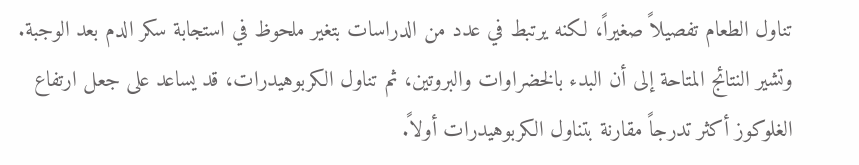تناول الطعام تفصيلاً صغيراً، لكنه يرتبط في عدد من الدراسات بتغير ملحوظ في استجابة سكر الدم بعد الوجبة. وتشير النتائج المتاحة إلى أن البدء بالخضراوات والبروتين، ثم تناول الكربوهيدرات، قد يساعد على جعل ارتفاع الغلوكوز أكثر تدرجاً مقارنة بتناول الكربوهيدرات أولاً.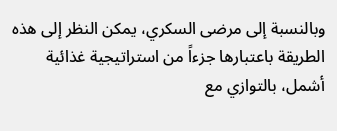وبالنسبة إلى مرضى السكري، يمكن النظر إلى هذه الطريقة باعتبارها جزءاً من استراتيجية غذائية أشمل، بالتوازي مع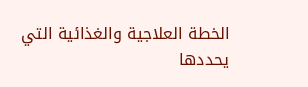الخطة العلاجية والغذائية التي يحددها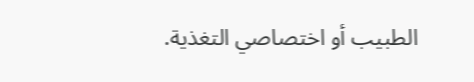الطبيب أو اختصاصي التغذية.